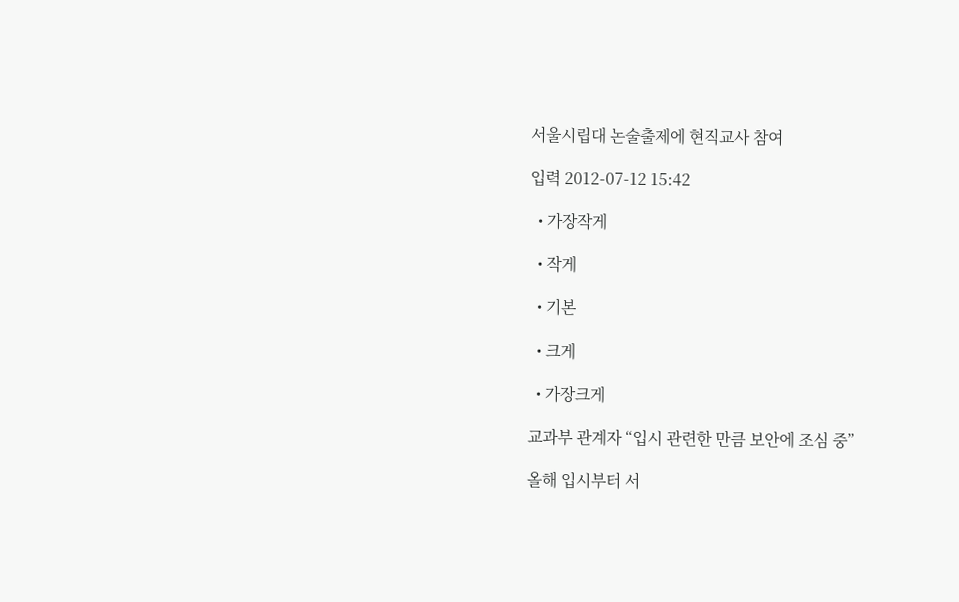서울시립대 논술출제에 현직교사 참여

입력 2012-07-12 15:42

  • 가장작게

  • 작게

  • 기본

  • 크게

  • 가장크게

교과부 관계자 “입시 관련한 만큼 보안에 조심 중”

올해 입시부터 서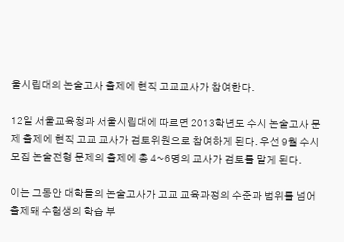울시립대의 논술고사 출제에 현직 고교교사가 참여한다.

12일 서울교육청과 서울시립대에 따르면 2013학년도 수시 논술고사 문제 출제에 현직 고교 교사가 검토위원으로 참여하게 된다. 우선 9월 수시모집 논술전형 문제의 출제에 총 4~6명의 교사가 검토를 맡게 된다.

이는 그동안 대학들의 논술고사가 고교 교육과정의 수준과 범위를 넘어 출제돼 수험생의 학습 부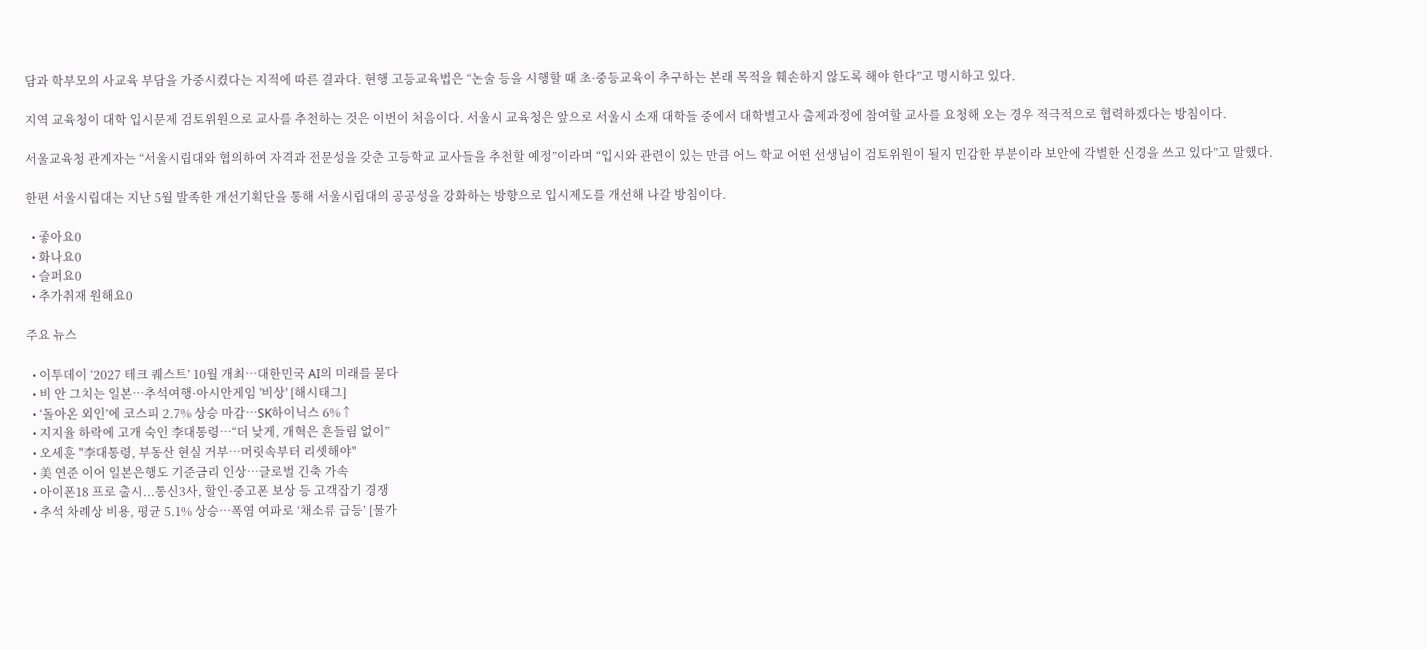담과 학부모의 사교육 부담을 가중시켰다는 지적에 따른 결과다. 현행 고등교육법은 “논술 등을 시행할 때 초·중등교육이 추구하는 본래 목적을 훼손하지 않도록 해야 한다”고 명시하고 있다.

지역 교육청이 대학 입시문제 검토위원으로 교사를 추천하는 것은 이번이 처음이다. 서울시 교육청은 앞으로 서울시 소재 대학들 중에서 대학별고사 출제과정에 참여할 교사를 요청해 오는 경우 적극적으로 협력하겠다는 방침이다.

서울교육청 관계자는 “서울시립대와 협의하여 자격과 전문성을 갖춘 고등학교 교사들을 추천할 예정”이라며 “입시와 관련이 있는 만큼 어느 학교 어떤 선생님이 검토위원이 될지 민감한 부분이라 보안에 각별한 신경을 쓰고 있다”고 말했다.

한편 서울시립대는 지난 5월 발족한 개선기획단을 통해 서울시립대의 공공성을 강화하는 방향으로 입시제도를 개선해 나갈 방침이다.

  • 좋아요0
  • 화나요0
  • 슬퍼요0
  • 추가취재 원해요0

주요 뉴스

  • 이투데이 ‘2027 테크 퀘스트’ 10월 개최⋯대한민국 AI의 미래를 묻다
  • 비 안 그치는 일본…추석여행·아시안게임 '비상' [해시태그]
  • ‘돌아온 외인’에 코스피 2.7% 상승 마감⋯SK하이닉스 6%↑
  • 지지율 하락에 고개 숙인 李대통령⋯“더 낮게, 개혁은 흔들림 없이”
  • 오세훈 "李대통령, 부동산 현실 거부⋯머릿속부터 리셋해야"
  • 美 연준 이어 일본은행도 기준금리 인상⋯글로벌 긴축 가속
  • 아이폰18 프로 출시...통신3사, 할인·중고폰 보상 등 고객잡기 경쟁
  • 추석 차례상 비용, 평균 5.1% 상승…폭염 여파로 ‘채소류 급등’ [물가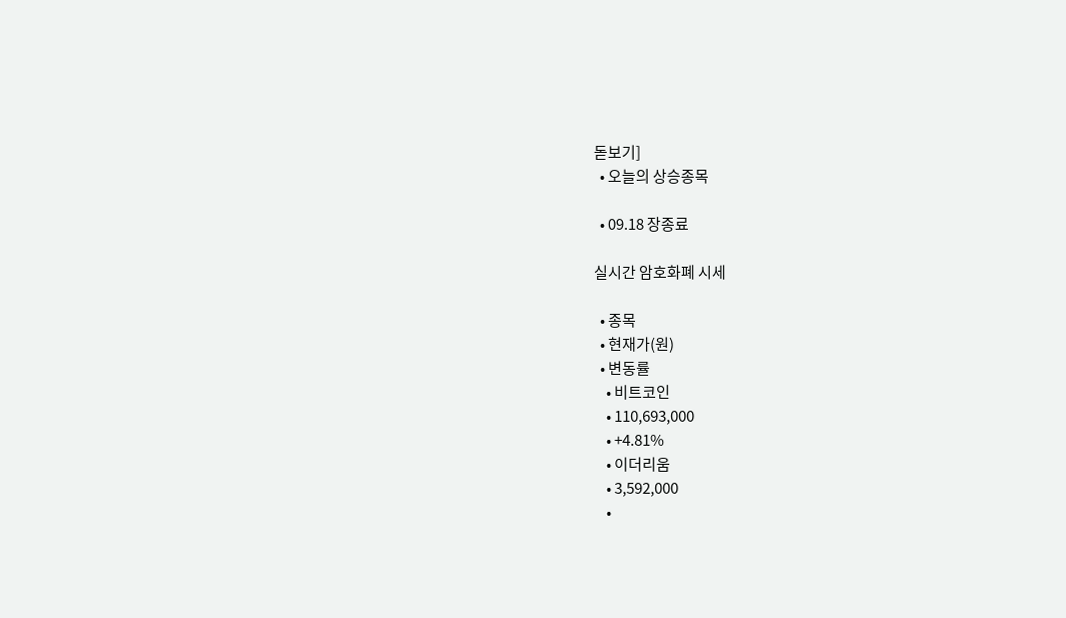돋보기]
  • 오늘의 상승종목

  • 09.18 장종료

실시간 암호화폐 시세

  • 종목
  • 현재가(원)
  • 변동률
    • 비트코인
    • 110,693,000
    • +4.81%
    • 이더리움
    • 3,592,000
    •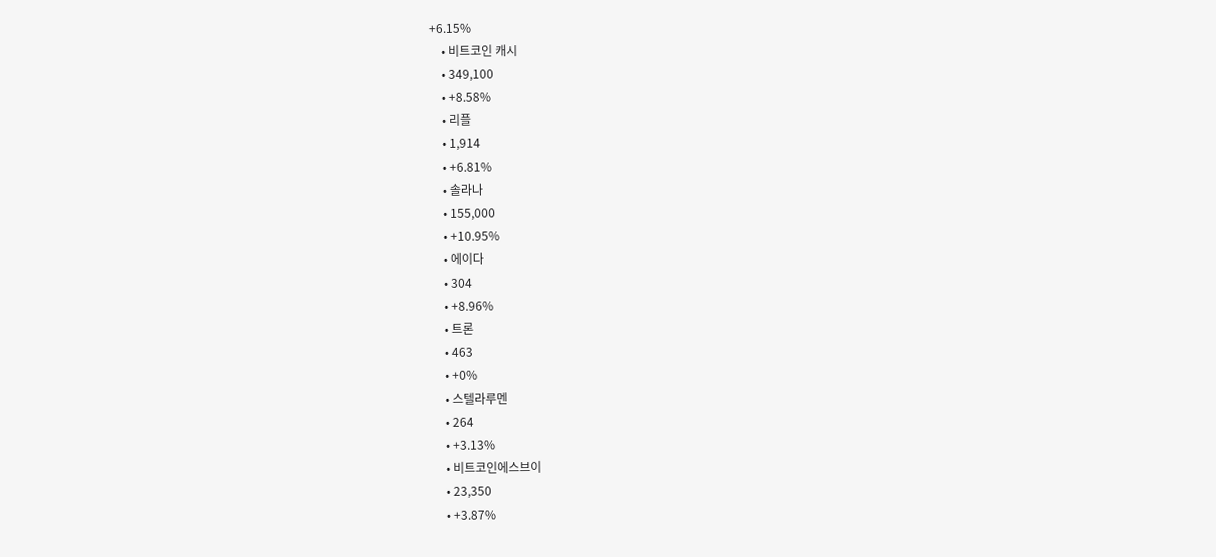+6.15%
    • 비트코인 캐시
    • 349,100
    • +8.58%
    • 리플
    • 1,914
    • +6.81%
    • 솔라나
    • 155,000
    • +10.95%
    • 에이다
    • 304
    • +8.96%
    • 트론
    • 463
    • +0%
    • 스텔라루멘
    • 264
    • +3.13%
    • 비트코인에스브이
    • 23,350
    • +3.87%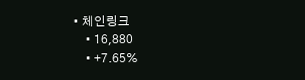• 체인링크
    • 16,880
    • +7.65%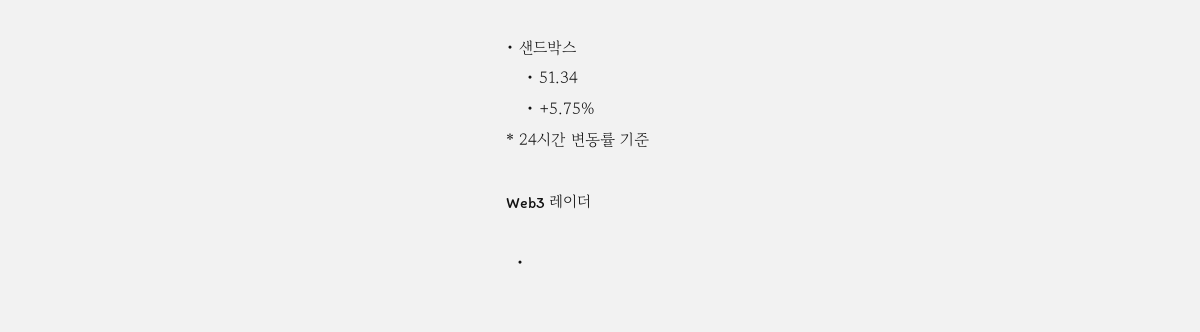• 샌드박스
    • 51.34
    • +5.75%
* 24시간 변동률 기준

Web3 레이더

  •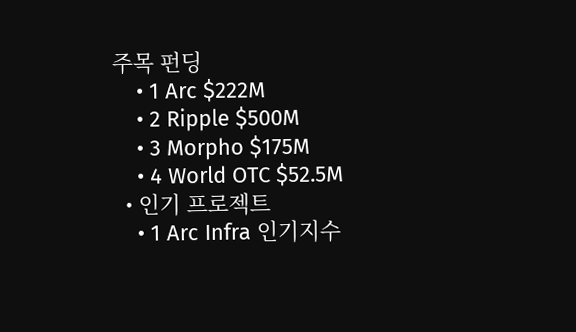주목 펀딩
    • 1 Arc $222M
    • 2 Ripple $500M
    • 3 Morpho $175M
    • 4 World OTC $52.5M
  • 인기 프로젝트
    • 1 Arc Infra 인기지수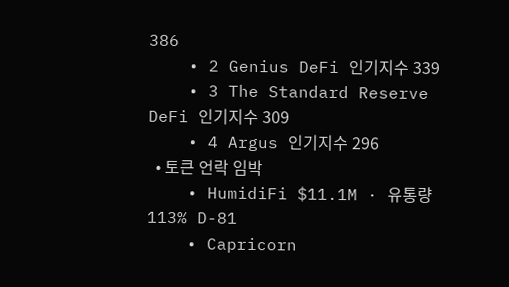386
    • 2 Genius DeFi 인기지수 339
    • 3 The Standard Reserve DeFi 인기지수 309
    • 4 Argus 인기지수 296
  • 토큰 언락 임박
    • HumidiFi $11.1M · 유통량 113% D-81
    • Capricorn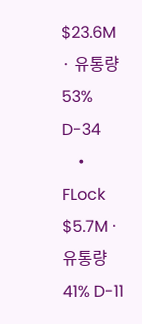$23.6M · 유통량 53% D-34
    • FLock $5.7M · 유통량 41% D-11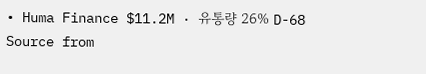• Huma Finance $11.2M · 유통량 26% D-68
Source from